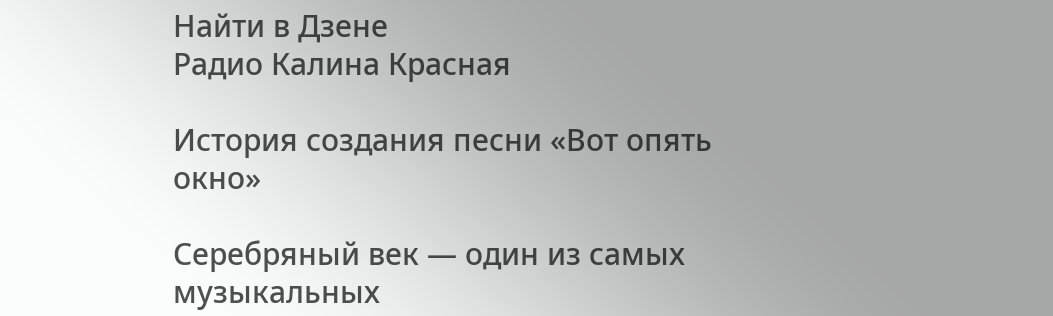Найти в Дзене
Радио Калина Красная

История создания песни «Вот опять окно»

Серебряный век — один из самых музыкальных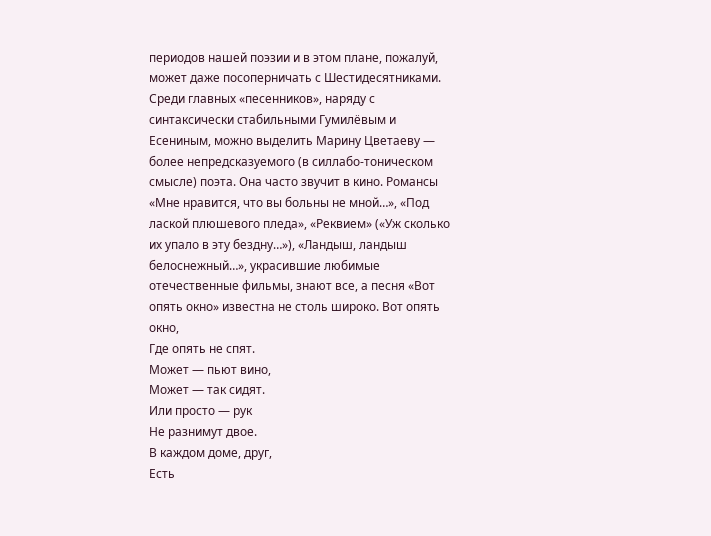периодов нашей поэзии и в этом плане, пожалуй, может даже посоперничать с Шестидесятниками. Среди главных «песенников», наряду с синтаксически стабильными Гумилёвым и Есениным, можно выделить Марину Цветаеву — более непредсказуемого (в силлабо-тоническом смысле) поэта. Она часто звучит в кино. Романсы «Мне нравится, что вы больны не мной…», «Под лаской плюшевого пледа», «Реквием» («Уж сколько их упало в эту бездну…»), «Ландыш, ландыш белоснежный…», украсившие любимые отечественные фильмы, знают все, а песня «Вот опять окно» известна не столь широко. Вот опять окно,
Где опять не спят.
Может — пьют вино,
Может — так сидят.
Или просто — рук
Не разнимут двое.
В каждом доме, друг,
Есть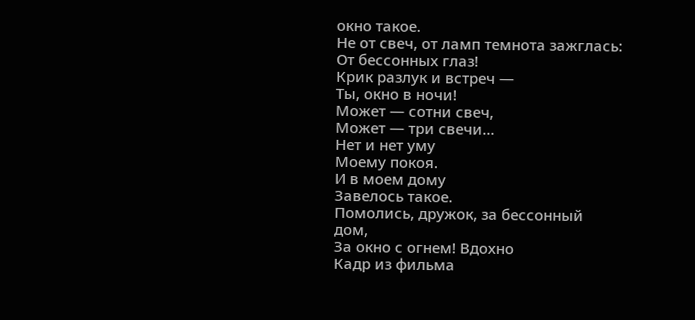окно такое.
Не от свеч, от ламп темнота зажглась:
От бессонных глаз!
Крик разлук и встреч —
Ты, окно в ночи!
Может — сотни свеч,
Может — три свечи…
Нет и нет уму
Моему покоя.
И в моем дому
Завелось такое.
Помолись, дружок, за бессонный дом,
За окно с огнем! Вдохно
Кадр из фильма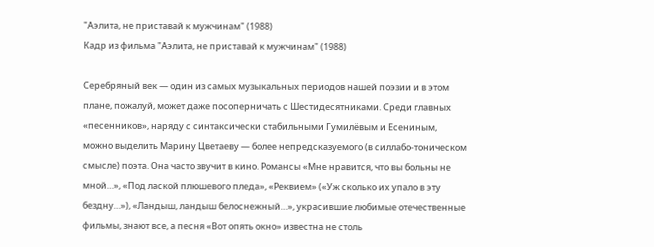"Аэлита, не приставай к мужчинам" (1988)
Кадр из фильма "Аэлита, не приставай к мужчинам" (1988)

Серебряный век — один из самых музыкальных периодов нашей поэзии и в этом плане, пожалуй, может даже посоперничать с Шестидесятниками. Среди главных «песенников», наряду с синтаксически стабильными Гумилёвым и Есениным, можно выделить Марину Цветаеву — более непредсказуемого (в силлабо-тоническом смысле) поэта. Она часто звучит в кино. Романсы «Мне нравится, что вы больны не мной…», «Под лаской плюшевого пледа», «Реквием» («Уж сколько их упало в эту бездну…»), «Ландыш, ландыш белоснежный…», украсившие любимые отечественные фильмы, знают все, а песня «Вот опять окно» известна не столь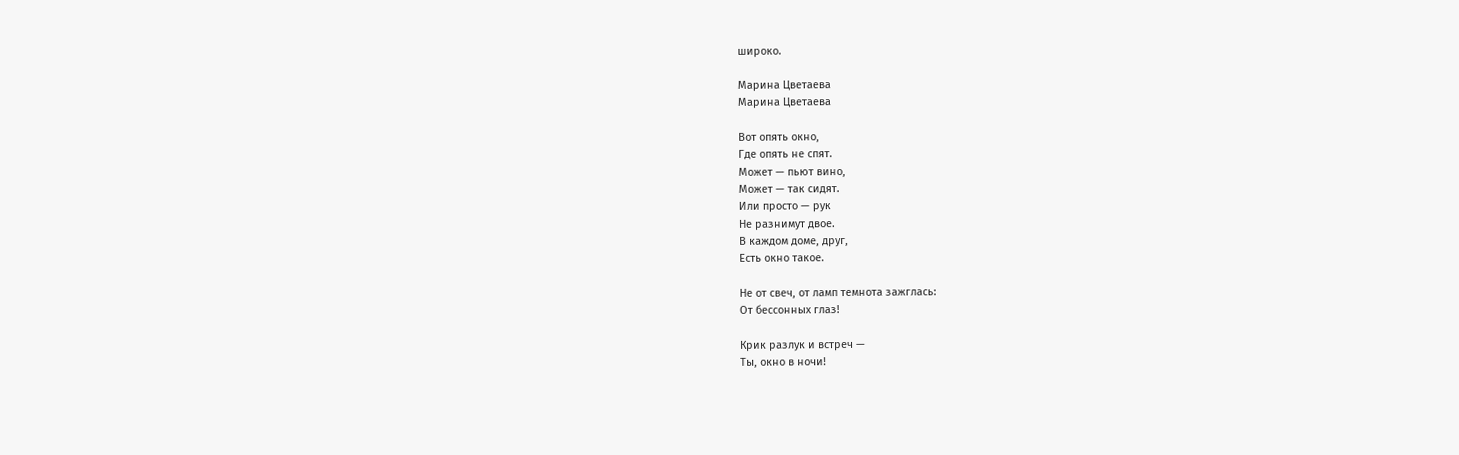широко.

Марина Цветаева
Марина Цветаева

Вот опять окно,
Где опять не спят.
Может — пьют вино,
Может — так сидят.
Или просто — рук
Не разнимут двое.
В каждом доме, друг,
Есть окно такое.

Не от свеч, от ламп темнота зажглась:
От бессонных глаз!

Крик разлук и встреч —
Ты, окно в ночи!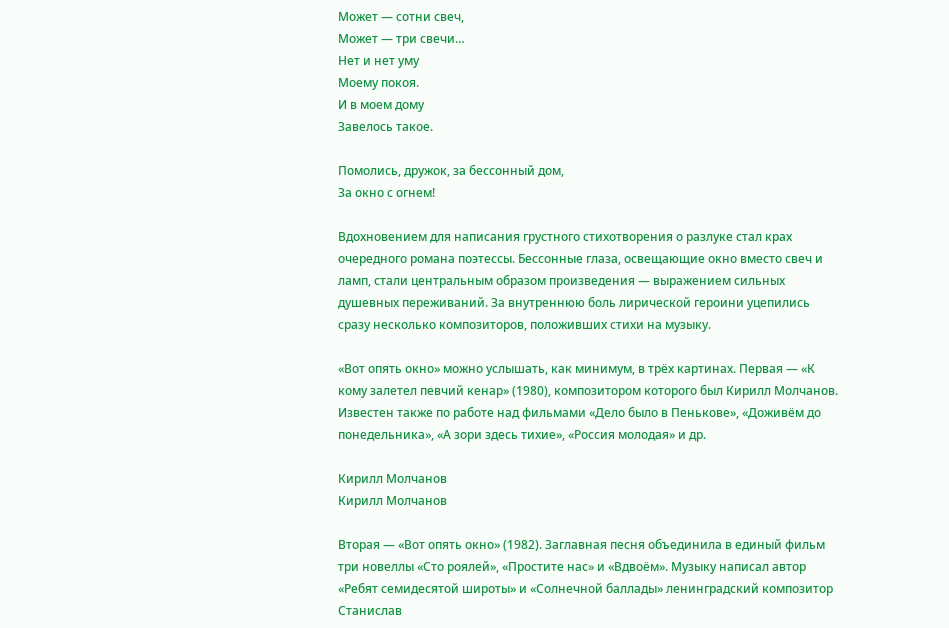Может — сотни свеч,
Может — три свечи…
Нет и нет уму
Моему покоя.
И в моем дому
Завелось такое.

Помолись, дружок, за бессонный дом,
За окно с огнем!

Вдохновением для написания грустного стихотворения о разлуке стал крах очередного романа поэтессы. Бессонные глаза, освещающие окно вместо свеч и ламп, стали центральным образом произведения — выражением сильных душевных переживаний. За внутреннюю боль лирической героини уцепились сразу несколько композиторов, положивших стихи на музыку.

«Вот опять окно» можно услышать, как минимум, в трёх картинах. Первая — «К кому залетел певчий кенар» (1980), композитором которого был Кирилл Молчанов. Известен также по работе над фильмами «Дело было в Пенькове», «Доживём до понедельника», «А зори здесь тихие», «Россия молодая» и др.

Кирилл Молчанов
Кирилл Молчанов

Вторая — «Вот опять окно» (1982). Заглавная песня объединила в единый фильм три новеллы «Сто роялей», «Простите нас» и «Вдвоём». Музыку написал автор «Ребят семидесятой широты» и «Солнечной баллады» ленинградский композитор Станислав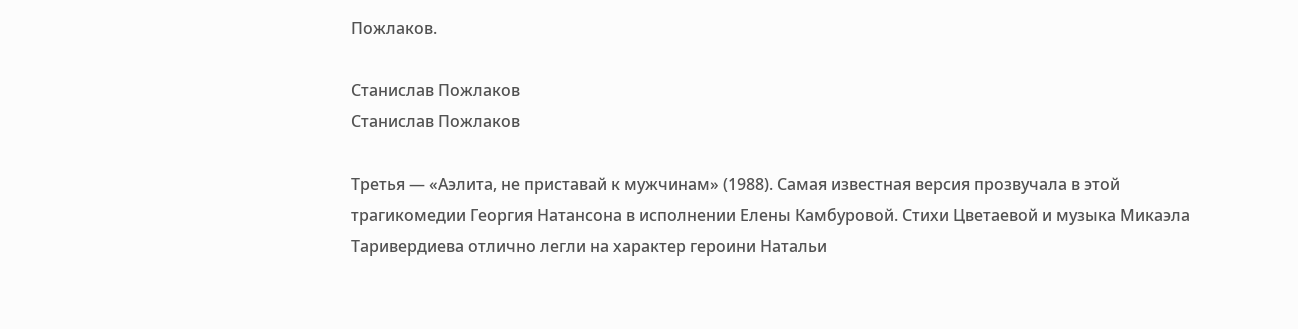Пожлаков.

Станислав Пожлаков
Станислав Пожлаков

Третья — «Аэлита, не приставай к мужчинам» (1988). Самая известная версия прозвучала в этой трагикомедии Георгия Натансона в исполнении Елены Камбуровой. Стихи Цветаевой и музыка Микаэла Таривердиева отлично легли на характер героини Натальи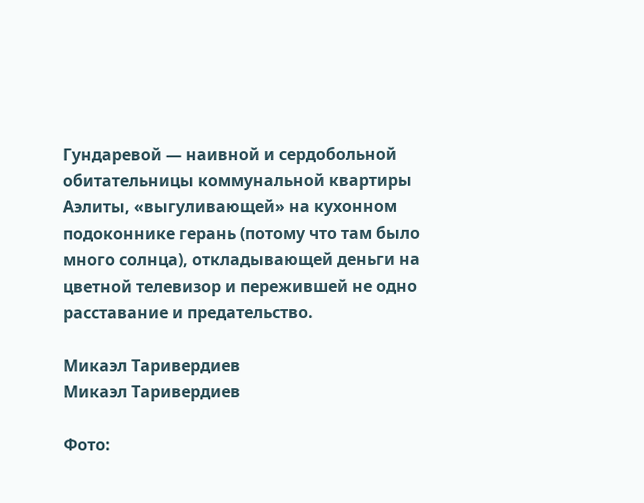Гундаревой — наивной и сердобольной обитательницы коммунальной квартиры Аэлиты, «выгуливающей» на кухонном подоконнике герань (потому что там было много солнца), откладывающей деньги на цветной телевизор и пережившей не одно расставание и предательство.

Микаэл Таривердиев
Микаэл Таривердиев

Фото: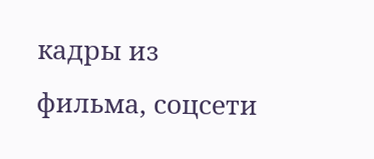кадры из фильма, соцсети